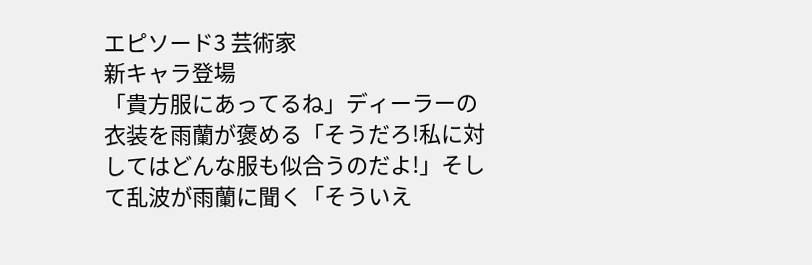エピソード3 芸術家
新キャラ登場
「貴方服にあってるね」ディーラーの衣装を雨蘭が褒める「そうだろ!私に対してはどんな服も似合うのだよ!」そして乱波が雨蘭に聞く「そういえ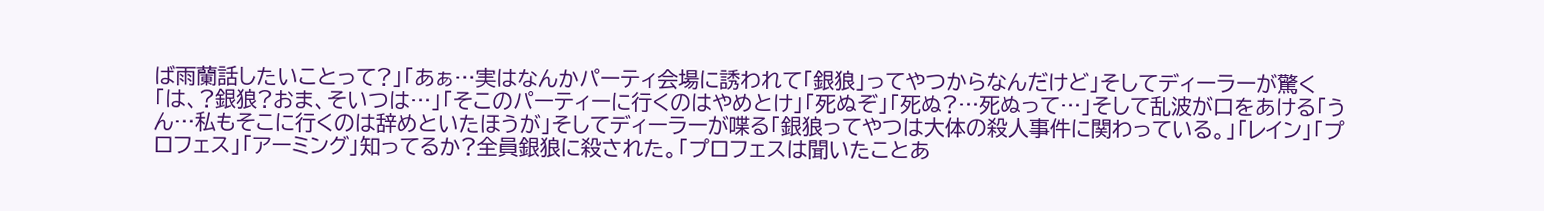ば雨蘭話したいことって?」「あぁ…実はなんかパーティ会場に誘われて「銀狼」ってやつからなんだけど」そしてディーラーが驚く「は、?銀狼?おま、そいつは…」「そこのパーティーに行くのはやめとけ」「死ぬぞ」「死ぬ?…死ぬって…」そして乱波が口をあける「うん…私もそこに行くのは辞めといたほうが」そしてディーラーが喋る「銀狼ってやつは大体の殺人事件に関わっている。」「レイン」「プロフェス」「アーミング」知ってるか?全員銀狼に殺された。「プロフェスは聞いたことあ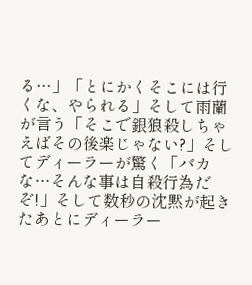る…」「とにかくそこには行くな、やられる」そして雨蘭が言う「そこで銀狼殺しちゃえばその後楽じゃない?」そしてディーラーが驚く「バカな…そんな事は自殺行為だぞ!」そして数秒の沈黙が起きたあとにディーラー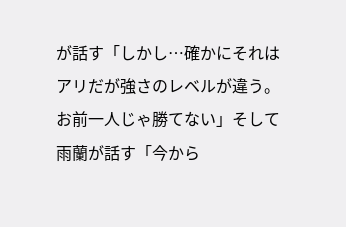が話す「しかし…確かにそれはアリだが強さのレベルが違う。お前一人じゃ勝てない」そして雨蘭が話す「今から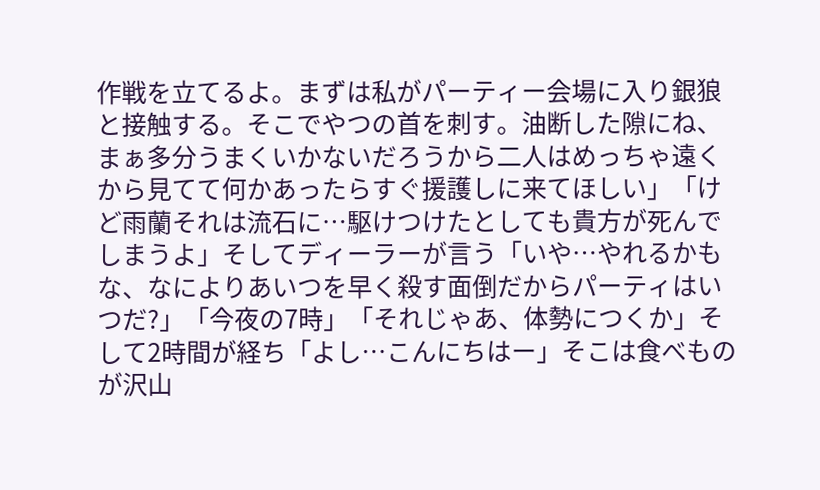作戦を立てるよ。まずは私がパーティー会場に入り銀狼と接触する。そこでやつの首を刺す。油断した隙にね、まぁ多分うまくいかないだろうから二人はめっちゃ遠くから見てて何かあったらすぐ援護しに来てほしい」「けど雨蘭それは流石に…駆けつけたとしても貴方が死んでしまうよ」そしてディーラーが言う「いや…やれるかもな、なによりあいつを早く殺す面倒だからパーティはいつだ?」「今夜の7時」「それじゃあ、体勢につくか」そして2時間が経ち「よし…こんにちはー」そこは食べものが沢山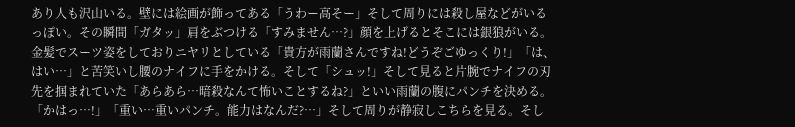あり人も沢山いる。壁には絵画が飾ってある「うわー高そー」そして周りには殺し屋などがいるっぽい。その瞬間「ガタッ」肩をぶつける「すみません…?」顔を上げるとそこには銀狼がいる。金髪でスーツ姿をしておりニヤリとしている「貴方が雨蘭さんですね!どうぞごゆっくり!」「は、はい…」と苦笑いし腰のナイフに手をかける。そして「シュッ!」そして見ると片腕でナイフの刃先を掴まれていた「あらあら…暗殺なんて怖いことするね?」といい雨蘭の腹にパンチを決める。「かはっ…!」「重い…重いパンチ。能力はなんだ?…」そして周りが静寂しこちらを見る。そし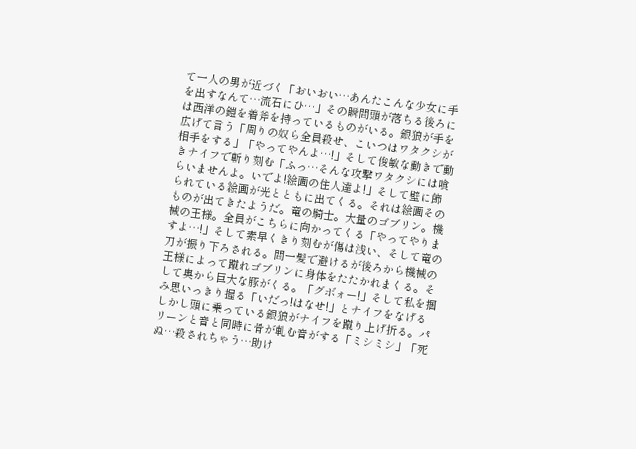て一人の男が近づく「おいおい…あんたこんな少女に手を出すなんて…流石にひ…」その瞬間頭が落ちる後ろには西洋の鎧を着斧を持っているものがいる。銀狼が手を広げて言う「周りの奴ら全員殺せ、こいつはワタクシが相手をする」「やってやんよ…!」そして俊敏な動きで動きナイフで斬り刻む「ふっ…そんな攻撃ワタクシには喰らいませんよ。いでよ!絵画の住人達よ!」そして壁に飾られている絵画が光とともに出てくる。それは絵画そのものが出てきたようだ。竜の騎士。大量のゴブリン。機械の王様。全員がこちらに向かってくる「やってやりますよ…!」そして素早くきり刻むが傷は浅い、そして竜の刀が振り下ろされる。間一髪で避けるが後ろから機械の王様によって蹴れゴブリンに身体をたたかれまくる。そして奥から巨大な豚がくる。「グボォー!」そして私を掴み思いっきり握る「いだっ!はなせ!」とナイフをなげるしかし頭に乗っている銀狼がナイフを蹴り上げ折る。パリーンと音と同時に骨が軋む音がする「ミシミシ」「死ぬ…殺されちゃう…助け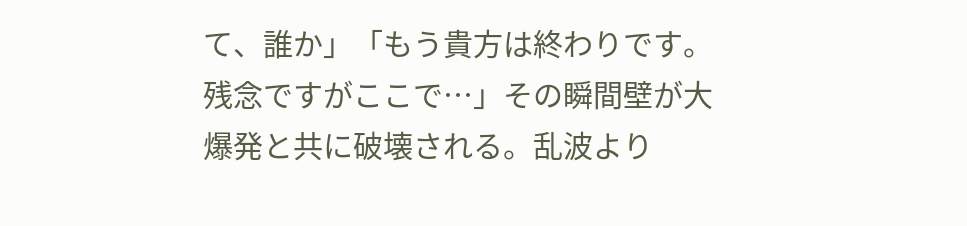て、誰か」「もう貴方は終わりです。残念ですがここで…」その瞬間壁が大爆発と共に破壊される。乱波より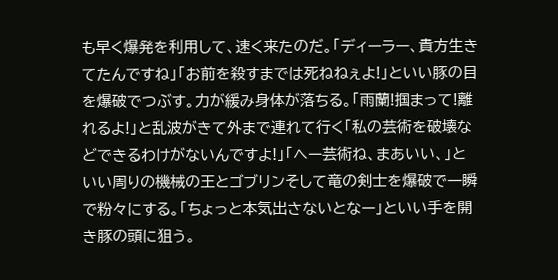も早く爆発を利用して、速く来たのだ。「ディーラー、貴方生きてたんですね」「お前を殺すまでは死ねねぇよ!」といい豚の目を爆破でつぶす。力が緩み身体が落ちる。「雨蘭!掴まって!離れるよ!」と乱波がきて外まで連れて行く「私の芸術を破壊などできるわけがないんですよ!」「へー芸術ね、まあいい、」といい周りの機械の王とゴブリンそして竜の剣士を爆破で一瞬で粉々にする。「ちょっと本気出さないとなー」といい手を開き豚の頭に狙う。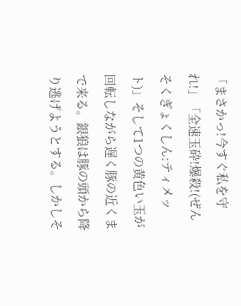「まさかっ!今すぐ私を守れ!」「全速玉砕!爆殺!(ぜんそくぎょくしん:ティメット)」そして1つの黄色い玉が回転しながら遅く豚の近くまで来る。銀狼は豚の頭から降り逃げようとする。しかしそ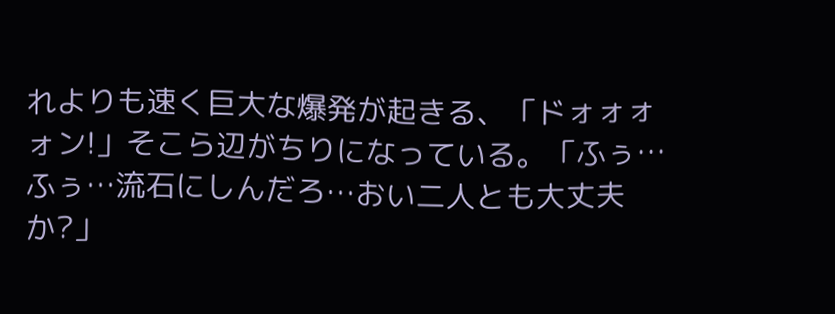れよりも速く巨大な爆発が起きる、「ドォォォォン!」そこら辺がちりになっている。「ふぅ…ふぅ…流石にしんだろ…おい二人とも大丈夫か?」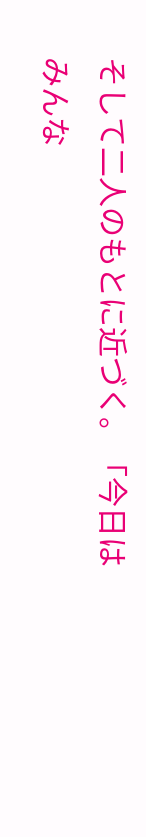そして二人のもとに近づく。「今日はみんな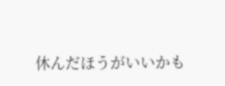休んだほうがいいかも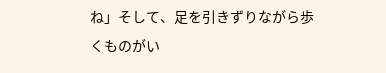ね」そして、足を引きずりながら歩くものがい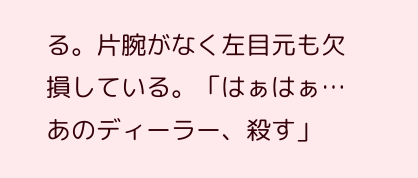る。片腕がなく左目元も欠損している。「はぁはぁ…あのディーラー、殺す」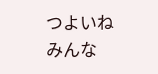つよいねみんな